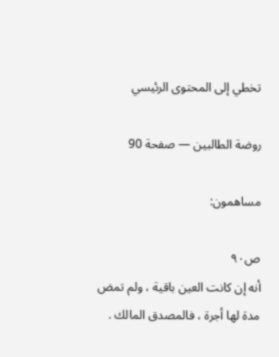تخطي إلى المحتوى الرئيسي

روضة الطالبين — صفحة 90

مساهمون:

ص٩٠
أنه إن كانت العين باقية ، ولم تمض مدة لها أجرة ، فالمصدق المالك .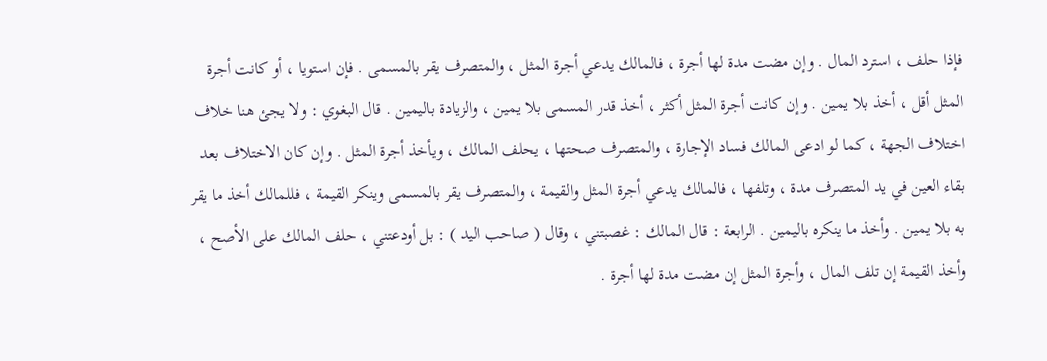فإذا حلف ، استرد المال . وإن مضت مدة لها أجرة ، فالمالك يدعي أجرة المثل ، والمتصرف يقر بالمسمى . فإن استويا ، أو كانت أجرة المثل أقل ، أخذ بلا يمين . وإن كانت أجرة المثل أكثر ، أخذ قدر المسمى بلا يمين ، والزيادة باليمين . قال البغوي : ولا يجئ هنا خلاف اختلاف الجهة ، كما لو ادعى المالك فساد الإجارة ، والمتصرف صحتها ، يحلف المالك ، ويأخذ أجرة المثل . وإن كان الاختلاف بعد بقاء العين في يد المتصرف مدة ، وتلفها ، فالمالك يدعي أجرة المثل والقيمة ، والمتصرف يقر بالمسمى وينكر القيمة ، فللمالك أخذ ما يقر به بلا يمين . وأخذ ما ينكره باليمين . الرابعة : قال المالك : غصبتني ، وقال ( صاحب اليد ) : بل أودعتني ، حلف المالك على الأصح ، وأخذ القيمة إن تلف المال ، وأجرة المثل إن مضت مدة لها أجرة .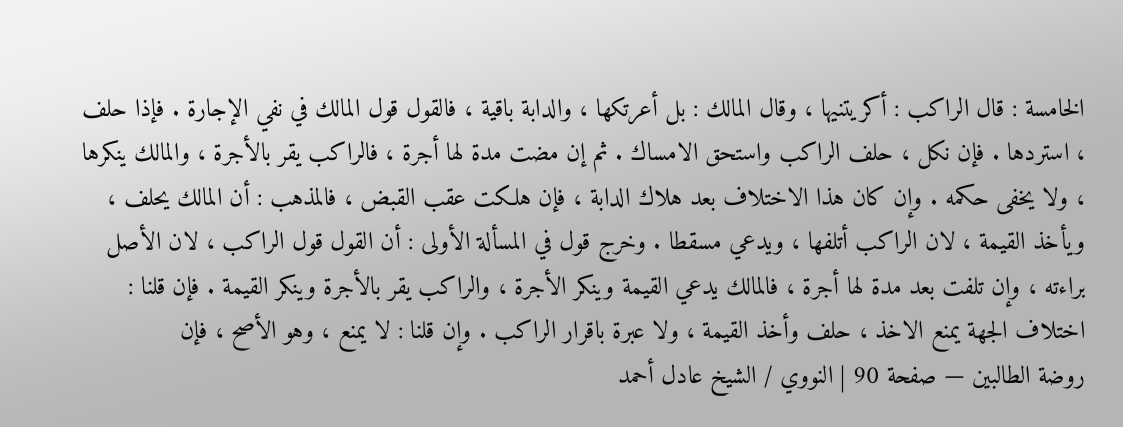الخامسة : قال الراكب : أكريتنيها ، وقال المالك : بل أعرتكها ، والدابة باقية ، فالقول قول المالك في نفي الإجارة . فإذا حلف ، استردها . فإن نكل ، حلف الراكب واستحق الامساك . ثم إن مضت مدة لها أجرة ، فالراكب يقر بالأجرة ، والمالك ينكرها ، ولا يخفى حكمه . وإن كان هذا الاختلاف بعد هلاك الدابة ، فإن هلكت عقب القبض ، فالمذهب : أن المالك يحلف ، ويأخذ القيمة ، لان الراكب أتلفها ، ويدعي مسقطا . وخرج قول في المسألة الأولى : أن القول قول الراكب ، لان الأصل براءته ، وإن تلفت بعد مدة لها أجرة ، فالمالك يدعي القيمة وينكر الأجرة ، والراكب يقر بالأجرة وينكر القيمة . فإن قلنا : اختلاف الجهة يمنع الاخذ ، حلف وأخذ القيمة ، ولا عبرة باقرار الراكب . وإن قلنا : لا يمنع ، وهو الأصح ، فإن
روضة الطالبين — صفحة 90 | النووي / الشيخ عادل أحمد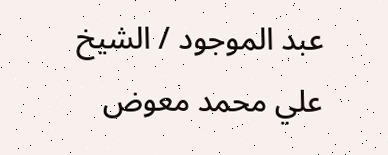عبد الموجود / الشيخ علي محمد معوض